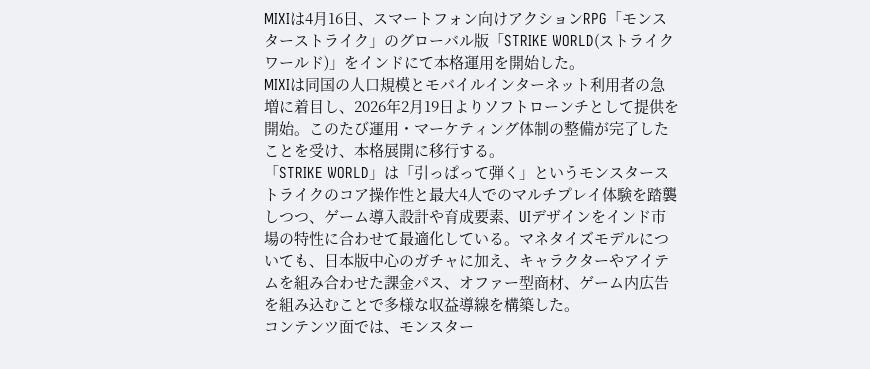MIXIは4月16日、スマートフォン向けアクションRPG「モンスターストライク」のグローバル版「STRIKE WORLD(ストライクワールド)」をインドにて本格運用を開始した。
MIXIは同国の人口規模とモバイルインターネット利用者の急増に着目し、2026年2月19日よりソフトローンチとして提供を開始。このたび運用・マーケティング体制の整備が完了したことを受け、本格展開に移行する。
「STRIKE WORLD」は「引っぱって弾く」というモンスターストライクのコア操作性と最大4人でのマルチプレイ体験を踏襲しつつ、ゲーム導入設計や育成要素、UIデザインをインド市場の特性に合わせて最適化している。マネタイズモデルについても、日本版中心のガチャに加え、キャラクターやアイテムを組み合わせた課金パス、オファー型商材、ゲーム内広告を組み込むことで多様な収益導線を構築した。
コンテンツ面では、モンスター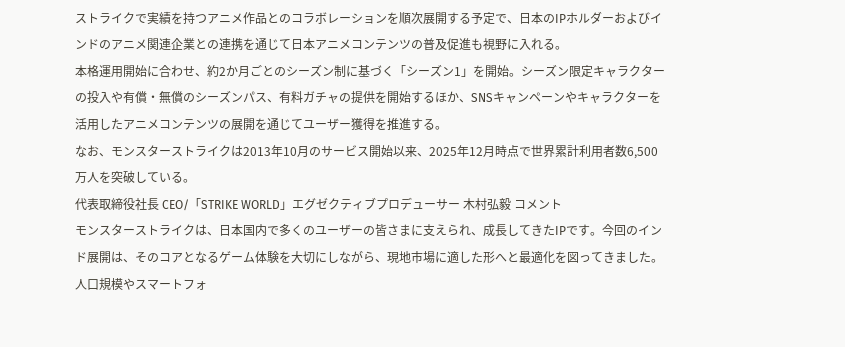ストライクで実績を持つアニメ作品とのコラボレーションを順次展開する予定で、日本のIPホルダーおよびインドのアニメ関連企業との連携を通じて日本アニメコンテンツの普及促進も視野に入れる。
本格運用開始に合わせ、約2か月ごとのシーズン制に基づく「シーズン1」を開始。シーズン限定キャラクターの投入や有償・無償のシーズンパス、有料ガチャの提供を開始するほか、SNSキャンペーンやキャラクターを活用したアニメコンテンツの展開を通じてユーザー獲得を推進する。
なお、モンスターストライクは2013年10月のサービス開始以来、2025年12月時点で世界累計利用者数6,500万人を突破している。
代表取締役社長 CEO/「STRIKE WORLD」エグゼクティブプロデューサー 木村弘毅 コメント
モンスターストライクは、日本国内で多くのユーザーの皆さまに支えられ、成長してきたIPです。今回のインド展開は、そのコアとなるゲーム体験を大切にしながら、現地市場に適した形へと最適化を図ってきました。人口規模やスマートフォ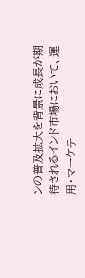ンの普及拡大を背景に成長が期待されるインド市場において、運用・マーケテ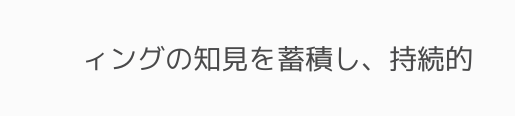ィングの知見を蓄積し、持続的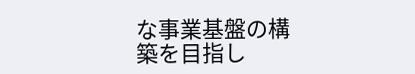な事業基盤の構築を目指し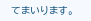てまいります。